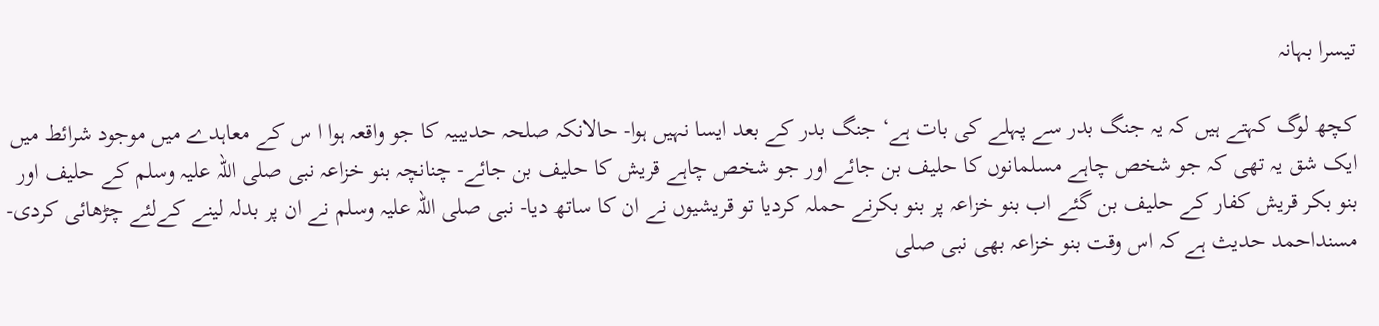تیسرا بہانہ

کچھ لوگ کہتے ہیں کہ یہ جنگ بدر سے پہلے کی بات ہے‘ جنگ بدر کے بعد ایسا نہیں ہوا- حالانکہ صلحہ حدیبیہ کا جو واقعہ ہوا ا س کے معاہدے میں موجود شرائط میں ایک شق یہ تھی کہ جو شخص چاہے مسلمانوں کا حلیف بن جائے اور جو شخص چاہے قریش کا حلیف بن جائے- چنانچہ بنو خزاعہ نبی صلی اللہ علیہ وسلم کے حلیف اور بنو بکر قریش کفار کے حلیف بن گئے اب بنو خزاعہ پر بنو بکرنے حملہ کردیا تو قریشیوں نے ان کا ساتھ دیا- نبی صلی اللہ علیہ وسلم نے ان پر بدلہ لینے کےلئے چڑھائی کردی- مسنداحمد حدیث ہے کہ اس وقت بنو خزاعہ بھی نبی صلی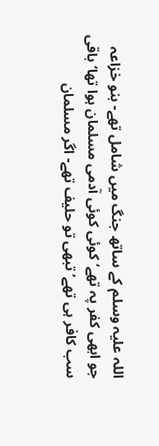اللہ علیہ وسلم کے ساتھ جنگ میں شامل تھے- بنو خزاعہ جو ابھی کفر پہ تھے‘ کوئی کوئی آدمی مسلمان ہوا تھا‘ باقی سب کافر ہی تھے‘ تبھی تو حلیف تھے- اگر مسلمان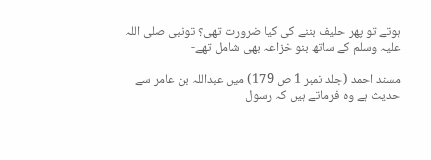ہوتے تو پھر حلیف بننے کی کیا ضرورت تھی؟ تونبی صلی اللہ علیہ وسلم کے ساتھ بنو خزاعہ بھی شامل تھے-

مسند احمد (جلد نمبر 1 ص 179) میں عبداللہ بن عامر سے حدیث ہے وہ فرماتے ہیں کہ رسول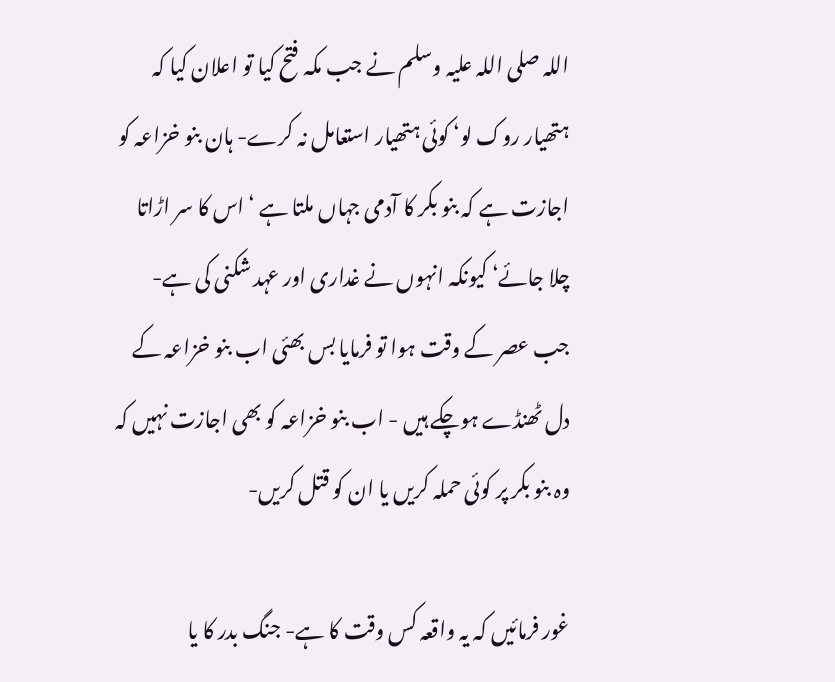اللہ صلی اللہ علیہ وسلم نے جب مکہ فتح کیا تو اعلان کیا کہ ہتھیار روک لو‘ کوئی ہتھیار استعامل نہ کرے- ہان بنو خزاعہ کو اجازت ہے کہ بنو بکر کا آدمی جہاں ملتا ہے ‘ اس کا سر اڑاتا چلا جائے‘ کیونکہ انہوں نے غداری اور عہد شکنی کی ہے- جب عصر کے وقت ہوا تو فرمایا بس بھئی اب بنو خزاعہ کے دل ٹھنڈے ہوچکے ہیں - اب بنو خزاعہ کو بھی اجازت نہیں کہ وہ بنو بکر پر کوئی حملہ کریں یا ان کو قتل کریں-

غور فرمائیں کہ یہ واقعہ کس وقت کا ہے- جنگ بدر کا یا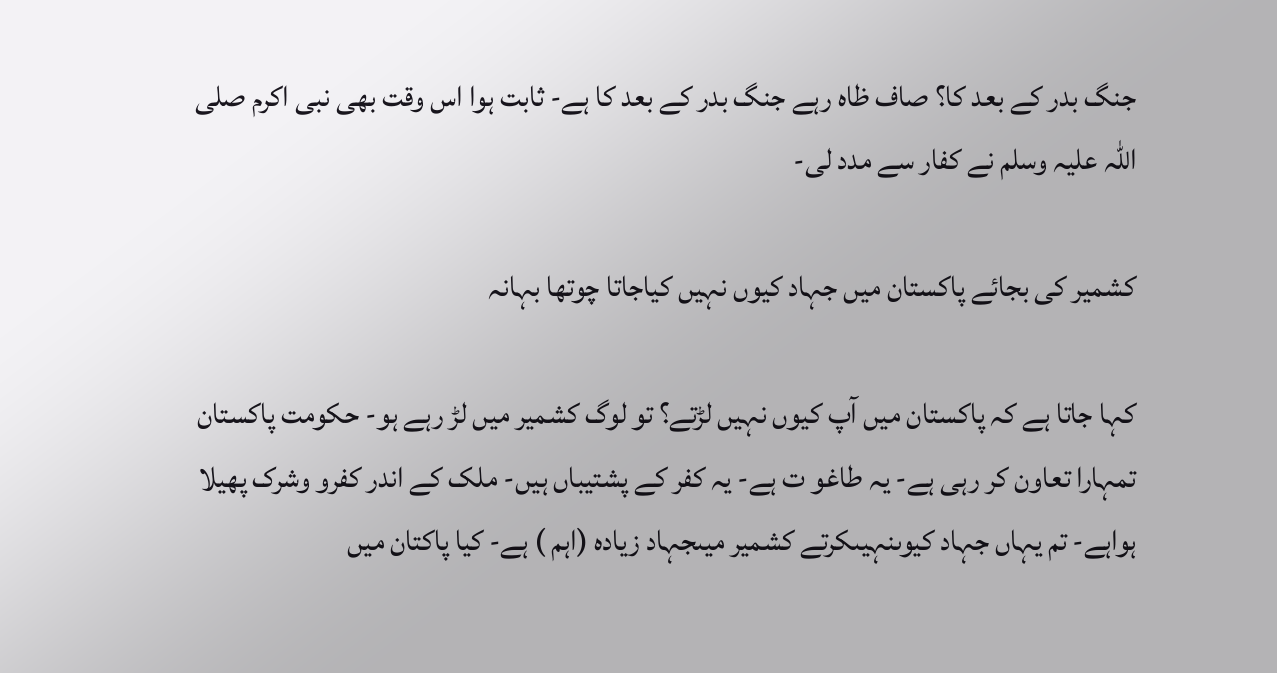جنگ بدر کے بعد کا؟ صاف ظاہ رہے جنگ بدر کے بعد کا ہے- ثابت ہوا اس وقت بھی نبی اکرم صلی اللہ علیہ وسلم نے کفار سے مدد لی-

کشمیر کی بجائے پاکستان میں جہاد کیوں نہیں کیاجاتا چوتھا بہانہ

کہا جاتا ہے کہ پاکستان میں آپ کیوں نہیں لڑتے؟ تو لوگ کشمیر میں لڑ رہے ہو- حکومت پاکستان تمہارا تعاون کر رہی ہے- یہ طاغو ت ہے- یہ کفر کے پشتیباں ہیں- ملک کے اندر کفرو وشرک پھیلا ہواہے- تم یہاں جہاد کیوںنہیںکرتے کشمیر میںجہاد زیادہ (اہم ) ہے- کیا پاکتان میں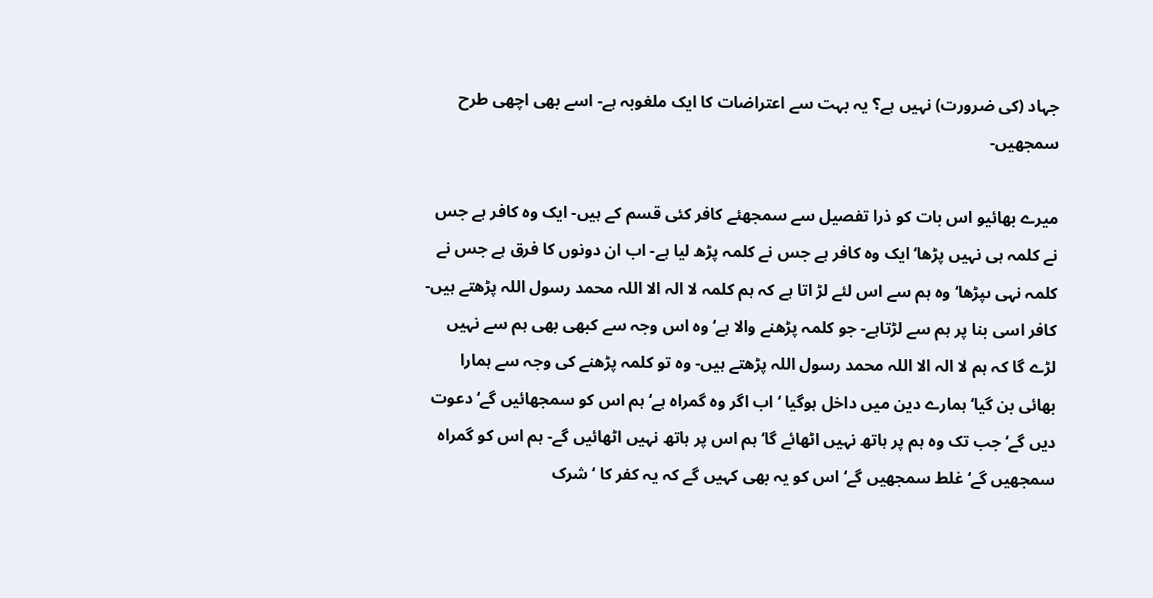جہاد (کی ضرورت) نہیں ہے؟ یہ بہت سے اعتراضات کا ایک ملغوبہ ہے- اسے بھی اچھی طرح سمجھیں-

میرے بھائیو اس بات کو ذرا تفصیل سے سمجھئے کافر کئی قسم کے ہیں- ایک وہ کافر ہے جس نے کلمہ ہی نہیں پڑھا‘ ایک وہ کافر ہے جس نے کلمہ پڑھ لیا ہے- اب ان دونوں کا فرق ہے جس نے کلمہ نہی ںپڑھا‘ وہ ہم سے اس لئے لڑ اتا ہے کہ ہم کلمہ لا الہ الا اللہ محمد رسول اللہ پڑھتے ہیں- کافر اسی بنا پر ہم سے لڑتاہے- جو کلمہ پڑھنے والا ہے‘ وہ اس وجہ سے کبھی بھی ہم سے نہیں لڑے گا کہ ہم لا الہ الا اللہ محمد رسول اللہ پڑھتے ہیں- وہ تو کلمہ پڑھنے کی وجہ سے ہمارا بھائی بن گیا‘ ہمارے دین میں داخل ہوگیا ‘ اب اگر وہ گمراہ ہے‘ ہم اس کو سمجھائیں گے‘ دعوت دیں گے‘ جب تک وہ ہم پر ہاتھ نہیں اٹھائے گا‘ ہم اس پر ہاتھ نہیں اٹھائیں گے- ہم اس کو گمراہ سمجھیں گے‘ غلط سمجھیں گے‘ اس کو یہ بھی کہیں گے کہ یہ کفر کا ‘ شرک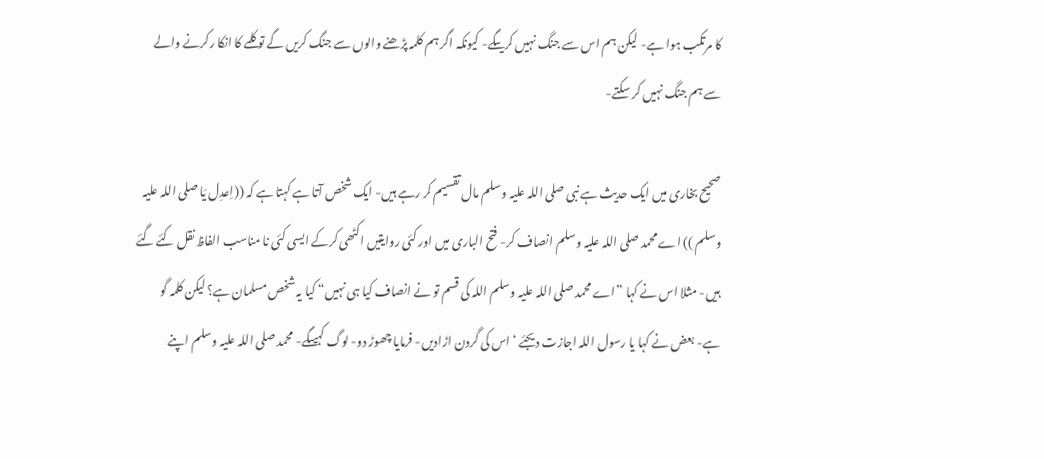کا مرتکب ہوا ہے- لیکن ہم اس سے جنگ نہیں کریںگے- کیونکہ اگر ہم کلمہ پڑھنے والوں سے جنگ کریں گے تو کلمے کا انکا رکرنے والے سے ہم جنگ نہیں کر سکتے-

صحیح بخاری میں ایک حدیث ہے نبی صلی اللہ علیہ وسلم مال تقسیم کر رہے ہیں- ایک شخص آتا ہے کہتا ہے کہ ((اِعدِل یَا صلی اللہ علیہ وسلم )) اے محمد صلی اللہ علیہ وسلم انصاف کر- فتح الباری میں اور کئی روایتیں اکٹھی کرکے ایسی کئی نا مناسب الفاظ نقل کئے گئے ہیں- مثلا اس نے کہا ”اے محمد صلی اللہ علیہ وسلم اللہ کی قسم تو نے انصاف کیا ہی نہیں“ کیا یہ شخص مسلمان ہے؟ لیکن کلمہ گو ہے- بعض نے کہا یا رسول اللہ اجازت دیجئے ‘ اس کی گردن اڑادیں- فرمایا چھوڑ دو- لوگ کہیںگے- محمد صلی اللہ علیہ وسلم اپنے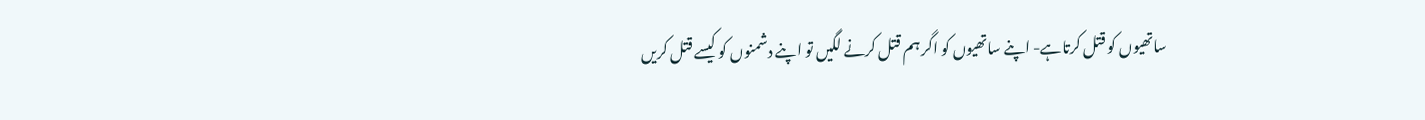ساتھیوں کو قتل کرتاہے- اپنے ساتھیوں کو اگر ہم قتل کرنے لگیں تو اپنے دشمنوں کو کیسے قتل کریں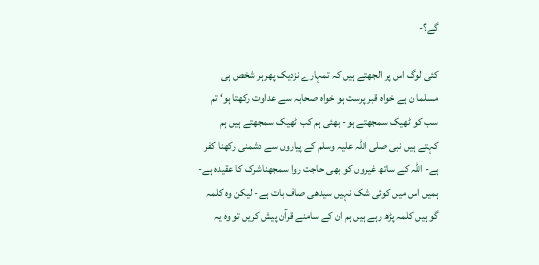گے؟-

کئی لوگ اس پر الجھتے ہیں کہ تمہارے نزدیک پھرہر شخص ہی مسلما ن ہے خواہ قبر پرست ہو خواہ صحابہ سے عداوت رکھتا ہو‘ تم سب کو ٹھیک سمجھتے ہو- بھئی ہم کب ٹھیک سمجھتے ہیں ہم کہتے ہیں نبی صلی اللہ علیہ وسلم کے پیاروں سے دشمنی رکھنا کفر ہے- اللہ کے ساتھ غیروں کو بھی حاجت روا سمجھناشرک کا عقیدہ ہے- ہمیں اس میں کوئی شک نہیں سیدھی صاف بات ہے- لیکن وہ کلمہ گو ہیں کلمہ پڑھ رہے ہیں ہم ان کے سامنے قرآن پیش کریں تو وہ یہ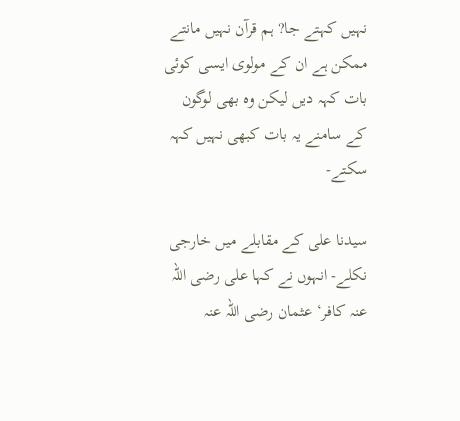نہیں کہتے جا? ہم قرآن نہیں مانتے ممکن ہے ان کے مولوی ایسی کوئی بات کہہ دیں لیکن وہ بھی لوگون کے سامنے یہ بات کبھی نہیں کہہ سکتے-

سیدنا علی کے مقابلے میں خارجی نکلے- انہوں نے کہا علی رضی اللہ عنہ کافر‘ عثمان رضی اللہ عنہ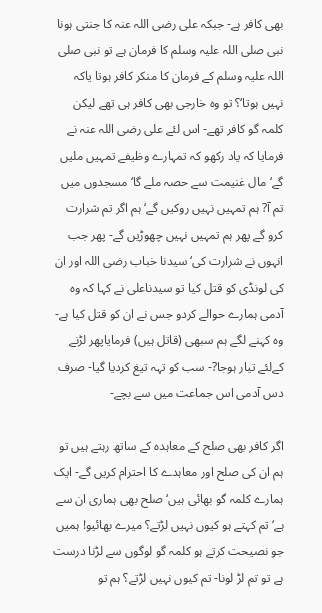بھی کافر ہے- جبکہ علی رضی اللہ عنہ کا جنتی ہونا نبی صلی اللہ علیہ وسلم کا فرمان ہے تو نبی صلی اللہ علیہ وسلم کے فرمان کا منکر کافر ہوتا یاکہ نہیں ہوتا‘؟ تو وہ خارجی بھی کافر ہی تھے لیکن کلمہ گو کافر تھے- اس لئے علی رضی اللہ عنہ نے فرمایا کہ یاد رکھو کہ تمہارے وظیفے تمہیں ملیں گے‘ مال غنیمت سے حصہ ملے گا‘ مسجدوں میں تم آ? ہم تمہیں نہیں روکیں گے‘ ہم اگر تم شرارت کرو گے پھر ہم تمہیں نہیں چھوڑیں گے- پھر جب انہوں نے شرارت کی‘ سیدنا خباب رضی اللہ اور ان کی لونڈی کو قتل کیا تو سیدناعلی نے کہا کہ وہ آدمی ہمارے حوالے کردو جس نے ان کو قتل کیا ہے- وہ کہنے لگے ہم سبھی (قاتل ہیں) فرمایاپھر لڑنے کےلئے تیار ہوجا?- سب کو تہہ تیغ کردیا گیا- صرف دس آدمی اس جماعت میں سے بچے-

اگر کافر بھی صلح کے معاہدہ کے ساتھ رہتے ہیں تو ہم ان کی صلح اور معاہدے کا احترام کریں گے- ایک ہمارے کلمہ گو بھائی ہیں‘ صلح بھی ہماری ان سے ہے‘ تم کہتے ہو کیوں نہیں لڑتے؟ میرے بھائیو! ہمیں جو نصیحت کرتے ہو کلمہ گو لوگوں سے لڑنا درست ہے تو تم لڑ لونا- تم کیوں نہیں لڑتے؟ ہم تو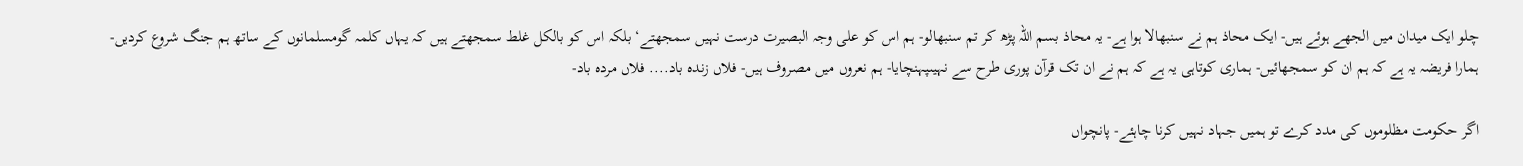چلو ایک میدان میں الجھے ہوئے ہیں- ایک محاذ ہم نے سنبھالا ہوا ہے- یہ محاذ بسم اللہ پڑھ کر تم سنبھالو- ہم اس کو علی وجہ البصیرت درست نہیں سمجھتے‘ بلکہ اس کو بالکل غلط سمجھتے ہیں کہ یہاں کلمہ گومسلمانوں کے ساتھ ہم جنگ شروع کردیں- ہمارا فریضہ یہ ہے کہ ہم ان کو سمجھائیں- ہماری کوتاہی یہ ہے کہ ہم نے ان تک قرآن پوری طرح سے نہیںپہنچایا- ہم نعروں میں مصروف ہیں- فلاں زندہ باد.... فلاں مردہ باد-

اگر حکومت مظلوموں کی مدد کرے تو ہمیں جہاد نہیں کرنا چاہئے- پانچواں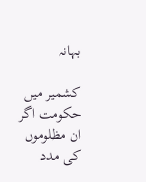بہانہ

کشمیر میں حکومت اگر ان مظلوموں کی مدد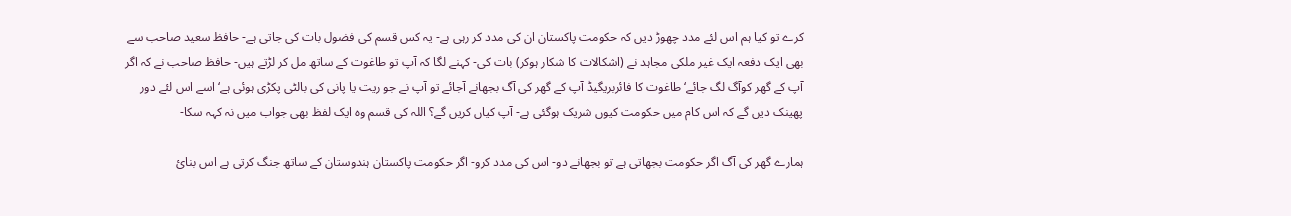کرے تو کیا ہم اس لئے مدد چھوڑ دیں کہ حکومت پاکستان ان کی مدد کر رہی ہے- یہ کس قسم کی فضول بات کی جاتی ہے- حافظ سعید صاحب سے بھی ایک دفعہ ایک غیر ملکی مجاہد نے (اشکالات کا شکار ہوکر) بات کی- کہنے لگا کہ آپ تو طاغوت کے ساتھ مل کر لڑتے ہیں- حافظ صاحب نے کہ اگر آپ کے گھر کوآگ لگ جائے‘ طاغوت کا فائربریگیڈ آپ کے گھر کی آگ بجھانے آجائے تو آپ نے جو ریت یا پانی کی بالٹی پکڑی ہوئی ہے‘ اسے اس لئے دور پھینک دیں گے کہ اس کام میں حکومت کیوں شریک ہوگئی ہے- آپ کیاں کریں گے؟ اللہ کی قسم وہ ایک لفظ بھی جواب میں نہ کہہ سکا-

ہمارے گھر کی آگ اگر حکومت بجھاتی ہے تو بجھانے دو- اس کی مدد کرو- اگر حکومت پاکستان ہندوستان کے ساتھ جنگ کرتی ہے اس بنائ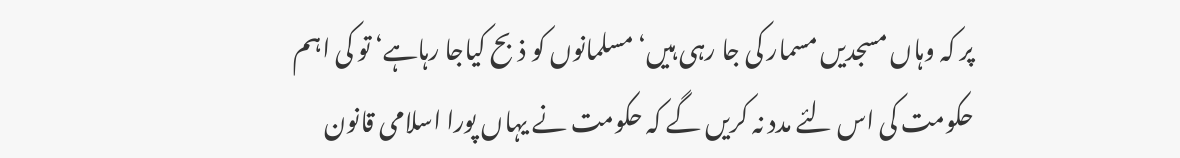پر کہ وہاں مسجدیں مسمار کی جا رہی ہیں‘ مسلمانوں کو ذبح کیاجا رہاہے‘ تو کی اہم حکومت کی اس لئے مدد نہ کریں گے کہ حکومت نے یہاں پورا اسلامی قانون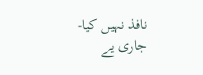نافذ نہیں کیا-جاری یے